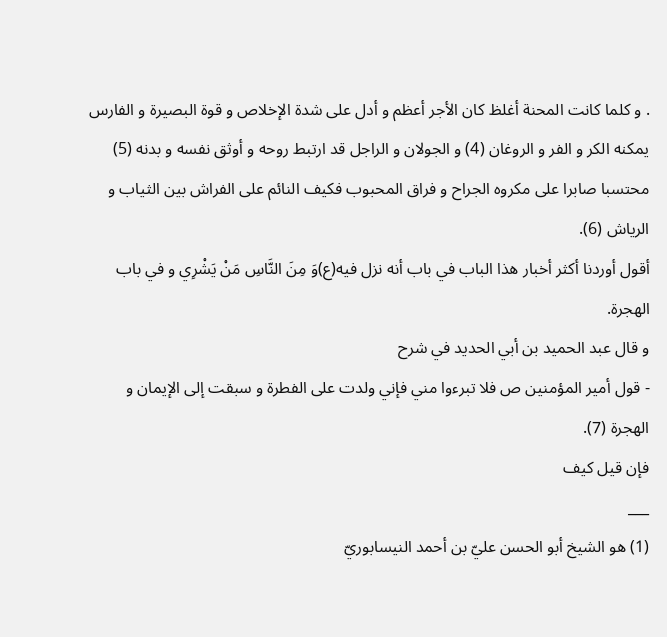. و كلما كانت المحنة أغلظ كان الأجر أعظم و أدل على شدة الإخلاص و قوة البصيرة و الفارس يمكنه الكر و الفر و الروغان (4) و الجولان و الراجل قد ارتبط روحه و أوثق نفسه و بدنه (5) محتسبا صابرا على مكروه الجراح و فراق المحبوب فكيف النائم على الفراش بين الثياب و الرياش (6).
أقول أوردنا أكثر أخبار هذا الباب في باب أنه نزل فيه(ع)وَ مِنَ النَّاسِ مَنْ يَشْرِي و في باب الهجرة.
و قال عبد الحميد بن أبي الحديد في شرح
- قول أمير المؤمنين ص فلا تبرءوا مني فإني ولدت على الفطرة و سبقت إلى الإيمان و الهجرة (7).
فإن قيل كيف
___
(1) هو الشيخ أبو الحسن عليّ بن أحمد النيسابوريّ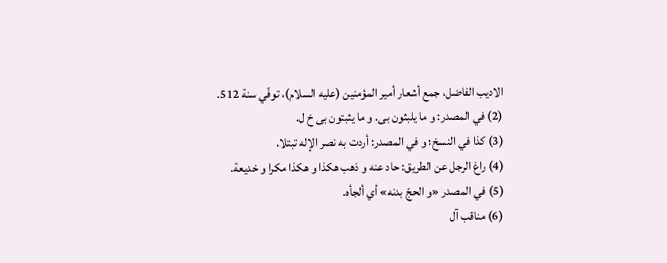الاديب الفاضل، جمع أشعار أمير المؤمنين (عليه السلام)، توفّي سنة 512.
(2) في المصدر: و ما يلبثون بى. و ما يثبتون بى خ ل.
(3) كذا في النسخ؛ و في المصدر: أردت به نصر الإله تبتلا.
(4) راغ الرجل عن الطريق: حاد عنه و ذهب هكذا و هكذا مكرا و خديعة.
(5) في المصدر «و الحجّ بدنه» أي ألجأه.
(6) مناقب آل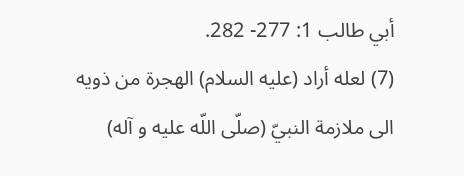أبي طالب 1: 277- 282.
(7) لعله أراد (عليه السلام) الهجرة من ذويه الى ملازمة النبيّ (صلّى اللّه عليه و آله)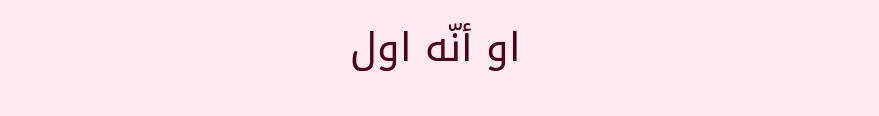او أنّه اول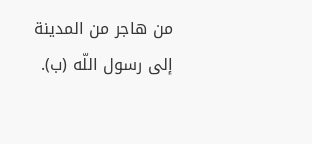من هاجر من المدينة إلى رسول اللّه (ب).